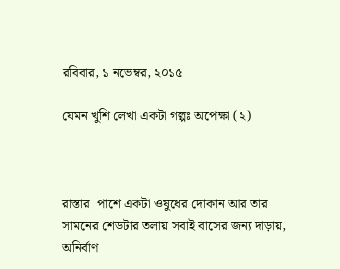রবিবার, ১ নভেম্বর, ২০১৫

যেমন খুশি লেখা একটা গল্পঃ অপেক্ষা (২)



রাস্তার  পাশে একটা ওষুধের দোকান আর তার সামনের শেডটার তলায় সবাই বাসের জন্য দাড়ায়, অনির্বাণ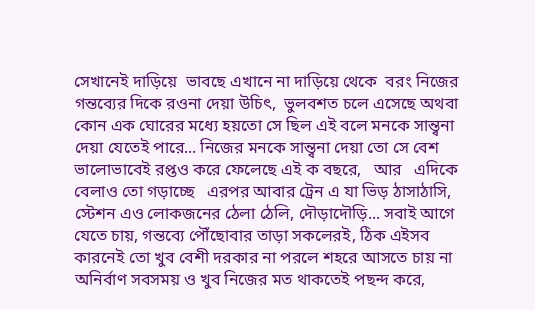সেখানেই দাড়িয়ে  ভাবছে এখানে না দাড়িয়ে থেকে  বরং নিজের গন্তব্যের দিকে রওনা দেয়া উচিৎ,  ভুলবশত চলে এসেছে অথবা কোন এক ঘোরের মধ্যে হয়তো সে ছিল এই বলে মনকে সান্ত্বনা দেয়া যেতেই পারে... নিজের মনকে সান্ত্বনা দেয়া তো সে বেশ ভালোভাবেই রপ্তও করে ফেলেছে এই ক বছরে,   আর   এদিকে বেলাও তো গড়াচ্ছে   এরপর আবার ট্রেন এ যা ভিড় ঠাসাঠাসি, স্টেশন এও লোকজনের ঠেলা ঠেলি, দৌড়াদৌড়ি... সবাই আগে যেতে চায়, গন্তব্যে পৌঁছোবার তাড়া সকলেরই, ঠিক এইসব কারনেই তো খুব বেশী দরকার না পরলে শহরে আসতে চায় না অনির্বাণ সবসময় ও খুব নিজের মত থাকতেই পছন্দ করে,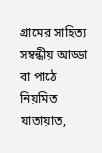গ্রামের সাহিত্য সম্বন্ধীয় আড্ডা বা পাঠে নিয়মিত যাতায়াত,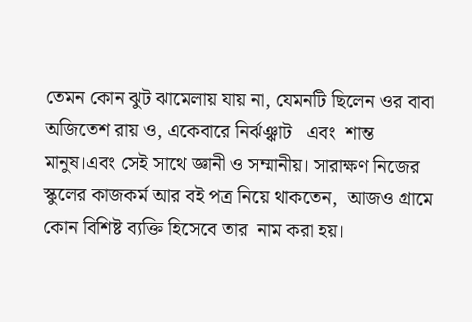তেমন কোন ঝুট ঝামেলায় যায় না, যেমনটি ছিলেন ওর বাবা অজিতেশ রায় ও, একেবারে নির্ঝঞ্ঝাট   এবং  শান্ত মানুষ।এবং সেই সাথে জ্ঞানী ও সম্মানীয়। সারাক্ষণ নিজের স্কুলের কাজকর্ম আর বই পত্র নিয়ে থাকতেন,  আজও গ্রামে কোন বিশিষ্ট ব্যক্তি হিসেবে তার  নাম করা হয়।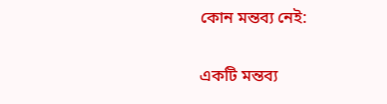কোন মন্তব্য নেই:

একটি মন্তব্য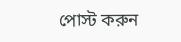পোস্ট করুন